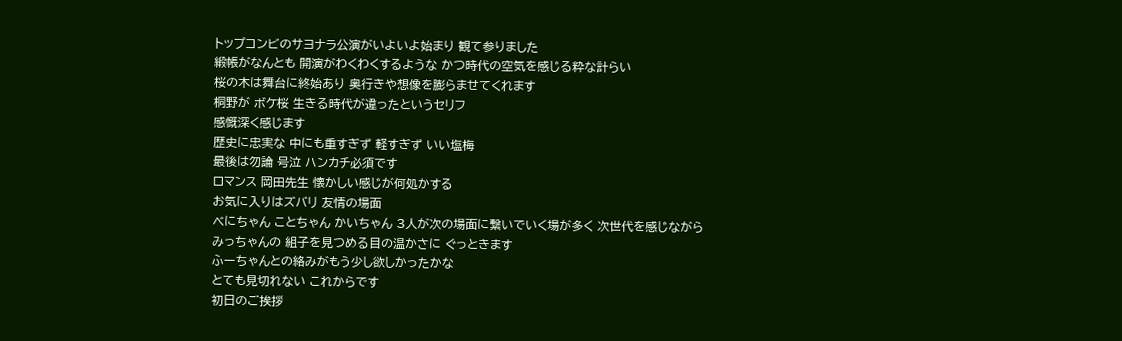トップコンビのサヨナラ公演がいよいよ始まり 観て参りました
緞帳がなんとも 開演がわくわくするような かつ時代の空気を感じる粋な計らい
桜の木は舞台に終始あり 奥行きや想像を膨らませてくれます
桐野が ボケ桜 生きる時代が違ったというセリフ
感慨深く感じます
歴史に忠実な 中にも重すぎず 軽すぎず いい塩梅
最後は勿論 号泣 ハンカチ必須です
ロマンス 岡田先生 懐かしい感じが何処かする
お気に入りはズバリ 友情の場面
べにちゃん ことちゃん かいちゃん 3人が次の場面に繋いでいく場が多く 次世代を感じながら
みっちゃんの 組子を見つめる目の温かさに ぐっときます
ふーちゃんとの絡みがもう少し欲しかったかな
とても見切れない これからです
初日のご挨拶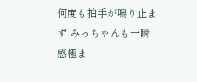何度も拍手が鳴り止まず みっちゃんも一瞬 感極ま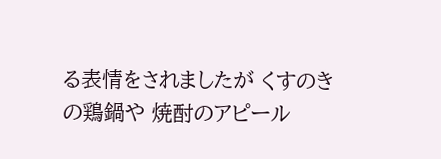る表情をされましたが くすのきの鶏鍋や 焼酎のアピール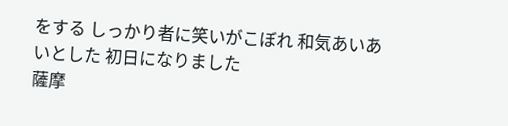をする しっかり者に笑いがこぼれ 和気あいあいとした 初日になりました
薩摩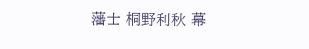藩士 桐野利秋 幕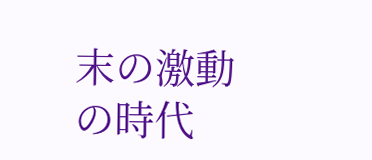末の激動の時代